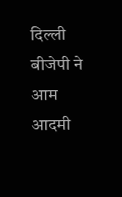दिल्ली बीजेपी ने आम आदमी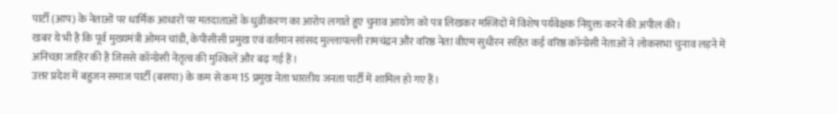पार्टी (आप) के नेताओं पर धार्मिक आधारों पर मतदाताओं के धुव्रीकरण का आरोप लगाते हुए चुनाव आयोग को पत्र लिखकर मस्जिदों में विशेष पर्यवेक्षक नियुक्त करने की अपील की।
खबर ये भी है कि पूर्व मुख्यमंत्री ओमन चांडी, केपीसीसी प्रमुख एवं वर्तमान सांसद मुल्लापल्ली रामचंद्रन और वरिष्ठ नेता वीएम सुधीरन सहित कई वरिष्ठ कॉन्ग्रेसी नेताओं ने लोकसभा चुनाव लड़ने में अनिच्छा जाहिर की है जिससे कॉन्ग्रेसी नेतृत्व की मुश्किलें और बढ़ गई हैं।
उत्तर प्रदेश में बहुजन समाज पार्टी (बसपा) के कम से कम 15 प्रमुख नेता भारतीय जनता पार्टी में शामिल हो गए हैं।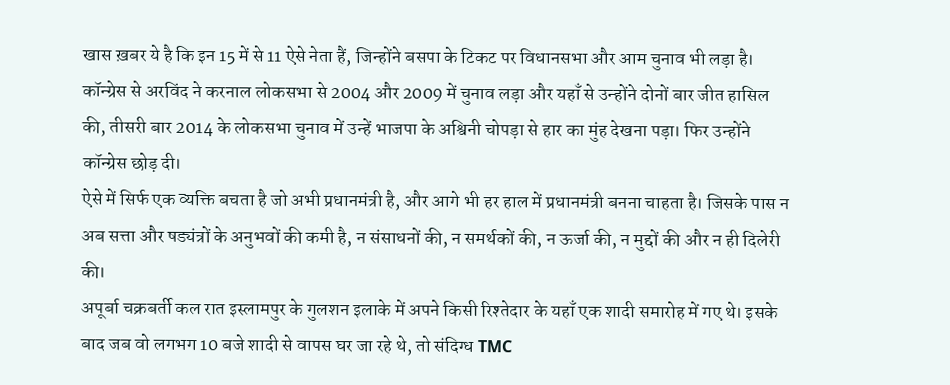खास ख़बर ये है कि इन 15 में से 11 ऐसे नेता हैं, जिन्होंने बसपा के टिकट पर विधानसभा और आम चुनाव भी लड़ा है।
कॉन्ग्रेस से अरविंद ने करनाल लोकसभा से 2004 और 2009 में चुनाव लड़ा और यहाँ से उन्होंने दोनों बार जीत हासिल की, तीसरी बार 2014 के लोकसभा चुनाव में उन्हें भाजपा के अश्विनी चोपड़ा से हार का मुंह देखना पड़ा। फिर उन्होंने कॉन्ग्रेस छोड़ दी।
ऐसे में सिर्फ एक व्यक्ति बचता है जो अभी प्रधानमंत्री है, और आगे भी हर हाल में प्रधानमंत्री बनना चाहता है। जिसके पास न अब सत्ता और षड्यंत्रों के अनुभवों की कमी है, न संसाधनों की, न समर्थकों की, न ऊर्जा की, न मुद्दों की और न ही दिलेरी की।
अपूर्बा चक्रबर्ती कल रात इस्लामपुर के गुलशन इलाके में अपने किसी रिश्तेदार के यहाँ एक शादी समारोह में गए थे। इसके बाद जब वो लगभग 10 बजे शादी से वापस घर जा रहे थे, तो संदिग्ध TMC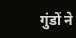गुंडों ने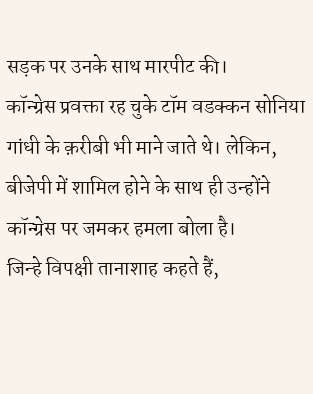सड़क पर उनके साथ मारपीट की।
कॉन्ग्रेस प्रवक्ता रह चुके टॉम वडक्कन सोनिया गांधी के क़रीबी भी माने जाते थे। लेकिन, बीजेपी में शामिल होने के साथ ही उन्होंने कॉन्ग्रेस पर जमकर हमला बोला है।
जिन्हे विपक्षी तानाशाह कहते हैं,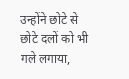उन्होंने छोटे से छोटे दलों को भी गले लगाया,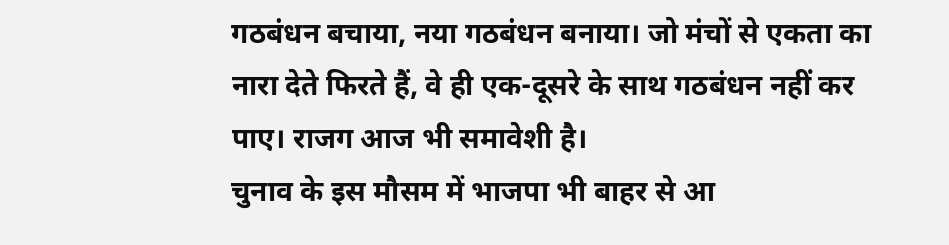गठबंधन बचाया, नया गठबंधन बनाया। जो मंचों से एकता का नारा देते फिरते हैं, वे ही एक-दूसरे के साथ गठबंधन नहीं कर पाए। राजग आज भी समावेशी है।
चुनाव के इस मौसम में भाजपा भी बाहर से आ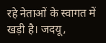रहे नेताओं के स्वागत में खड़ी है। जदयू,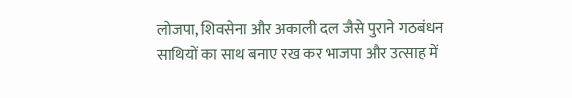लोजपा, शिवसेना और अकाली दल जैसे पुराने गठबंधन साथियों का साथ बनाए रख कर भाजपा और उत्साह में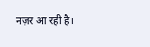नज़र आ रही है।